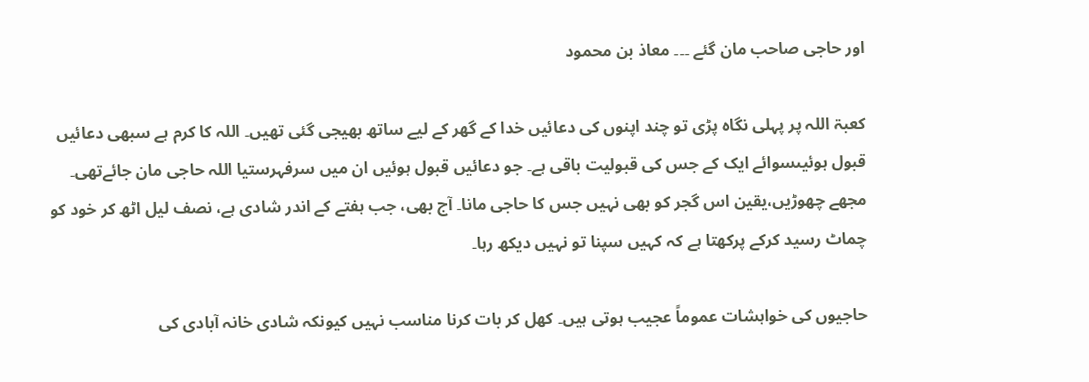اور حاجی صاحب مان گئے ۔۔۔ معاذ بن محمود

کعبۃ اللہ پر پہلی نگاہ پڑی تو چند اپنوں کی دعائیں خدا کے گھر کے لیے ساتھ بھیجی گئی تھیں۔ اللہ کا کرم ہے سبھی دعائیں قبول ہوئیںسوائے ایک کے جس کی قبولیت باقی ہے۔ جو دعائیں قبول ہوئیں ان میں سرفہرستیا اللہ حاجی مان جائےتھی۔ مجھے چھوڑیں،یقین اس گجر کو بھی نہیں جس کا حاجی مانا۔ آج بھی، جب ہفتے کے اندر شادی ہے، نصف لیل اٹھ کر خود کو چماٹ رسید کرکے پرکھتا ہے کہ کہیں سپنا تو نہیں دیکھ رہا۔

حاجیوں کی خواہشات عموماً عجیب ہوتی ہیں۔ کھل کر بات کرنا مناسب نہیں کیونکہ شادی خانہ آبادی کی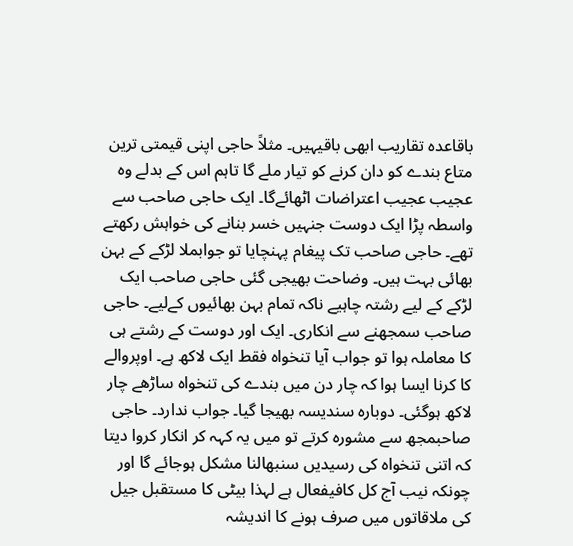باقاعدہ تقاریب ابھی باقیہیں۔ مثلاً حاجی اپنی قیمتی ترین متاع بندے کو دان کرنے کو تیار ملے گا تاہم اس کے بدلے وہ عجیب عجیب اعتراضات اٹھائےگا۔ ایک حاجی صاحب سے واسطہ پڑا ایک دوست جنہیں خسر بنانے کی خواہش رکھتے تھے۔ حاجی صاحب تک پیغام پہنچایا تو جوابملا لڑکے کے بہن بھائی بہت ہیں۔ وضاحت بھیجی گئی حاجی صاحب ایک لڑکے کے لیے رشتہ چاہیے ناکہ تمام بہن بھائیوں کےلیے۔ حاجی صاحب سمجھنے سے انکاری۔ ایک اور دوست کے رشتے ہی کا معاملہ ہوا تو جواب آیا تنخواہ فقط ایک لاکھ ہے۔ اوپروالے کا کرنا ایسا ہوا کہ چار دن میں بندے کی تنخواہ ساڑھے چار لاکھ ہوگئی۔ دوبارہ سندیسہ بھیجا گیا۔ جواب ندارد۔ حاجی صاحبمجھ سے مشورہ کرتے تو میں یہ کہہ کر انکار کروا دیتا کہ اتنی تنخواہ کی رسیدیں سنبھالنا مشکل ہوجائے گا اور چونکہ نیب آج کل کافیفعال ہے لہذا بیٹی کا مستقبل جیل کی ملاقاتوں میں صرف ہونے کا اندیشہ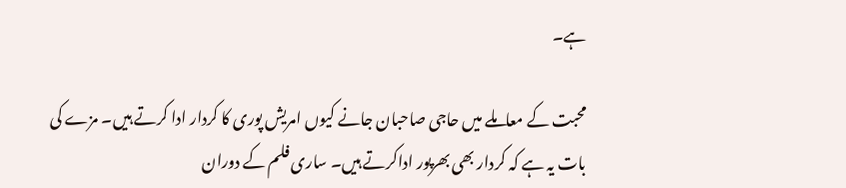ہے۔

محبت کے معاملے میں حاجی صاحبان جانے کیوں امریش پوری کا کردار ادا کرتے ہیں۔ مزے کی بات یہ ہے کہ کردار بھی بھرپور اداکرتے ہیں۔ ساری فلم کے دوران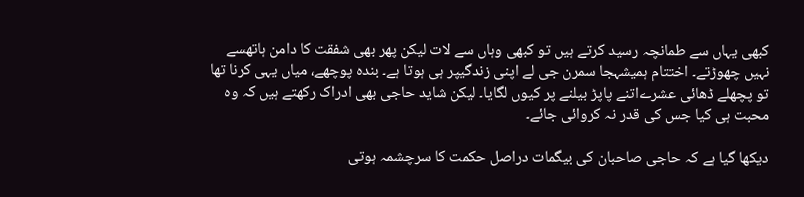کبھی یہاں سے طمانچہ رسید کرتے ہیں تو کبھی وہاں سے لات لیکن پھر بھی شفقت کا دامن ہاتھسے نہیں چھوڑتے۔ اختتام ہمیشہجا سمرن جی لے اپنی زندگیپر ہی ہوتا ہے۔ بندہ پوچھے، میاں یہی کرنا تھا تو پچھلے ڈھائی عشرےاتنے پاپڑ بیلنے پر کیوں لگایا۔ لیکن شاید حاجی بھی ادراک رکھتے ہیں کہ وہ محبت ہی کیا جس کی قدر نہ کروائی جائے۔

دیکھا گیا ہے کہ حاجی صاحبان کی بیگمات دراصل حکمت کا سرچشمہ ہوتی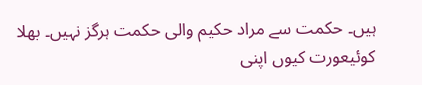ہیں۔ حکمت سے مراد حکیم والی حکمت ہرگز نہیں۔ بھلا کوئیعورت کیوں اپنی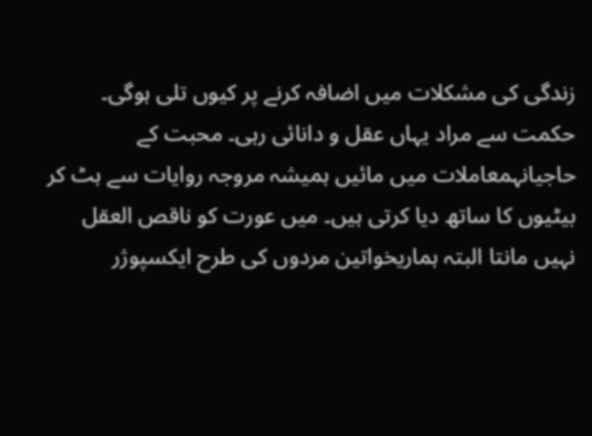زندگی کی مشکلات میں اضافہ کرنے پر کیوں تلی ہوگی۔ حکمت سے مراد یہاں عقل و دانائی رہی۔ محبت کے حاجیانہمعاملات میں مائیں ہمیشہ مروجہ روایات سے ہٹ کر بیٹیوں کا ساتھ دیا کرتی ہیں۔ میں عورت کو ناقص العقل نہیں مانتا البتہ ہماریخواتین مردوں کی طرح ایکسپوژر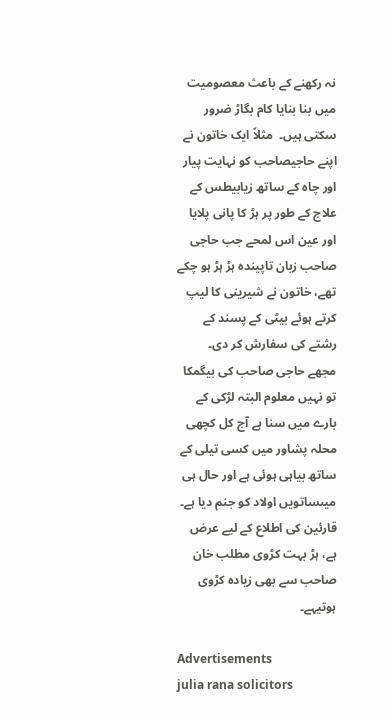نہ رکھنے کے باعث معصومیت میں بنا بنایا کام بگاڑ ضرور سکتی ہیں۔  مثلاً ایک خاتون نے اپنے حاجیصاحب کو نہایت پیار اور چاہ کے ساتھ زیابیطس کے علاج کے طور پر ہڑ کا پانی پلایا اور عین اس لمحے جب حاجی صاحب زبان تاپیندہ ہڑ ہڑ ہو چکے تھے، خاتون نے شیرینی کا لیپ کرتے ہوئے بیٹی کے پسند کے رشتے کی سفارش کر دی۔ مجھے حاجی صاحب کی بیگمکا تو نہیں معلوم البتہ لڑکی کے بارے میں سنا ہے آج کل کچھی محلہ پشاور میں کسی تیلی کے ساتھ بیاہی ہوئی ہے اور حال ہی میںساتویں اولاد کو جنم دیا ہے۔ قارئین کی اطلاع کے لیے عرض ہے، ہڑ بہت کڑوی مطلب خان صاحب سے بھی زیادہ کڑوی ہوتیہے۔

Advertisements
julia rana solicitors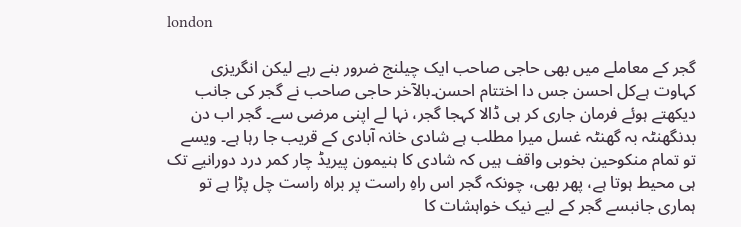london

گجر کے معاملے میں بھی حاجی صاحب ایک چیلنج ضرور بنے رہے لیکن انگریزی کہاوت ہےکل احسن جس دا اختتام احسن۔بالآخر حاجی صاحب نے گجر کی جانب دیکھتے ہوئے فرمان جاری کر ہی ڈالا کہجا گجر، نہا لے اپنی مرضی سے۔ گجر اب دن بدنگھنٹہ بہ گھنٹہ غسل میرا مطلب ہے شادی خانہ آبادی کے قریب جا رہا ہے۔ ویسے تو تمام منکوحین بخوبی واقف ہیں کہ شادی کا ہنیمون پیریڈ چار کمر درد دورانیے تک ہی محیط ہوتا ہے، پھر بھی، چونکہ گجر اس راہِ راست پر براہ راست چل پڑا ہے تو ہماری جانبسے گجر کے لیے نیک خواہشات کا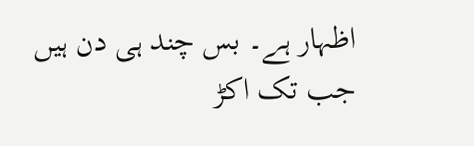اظہار ہے۔ بس چند ہی دن ہیں جب تک اکڑ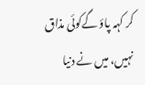کر کہہ پاؤ گےکوئی مذاق نہیں، میں نے دنیا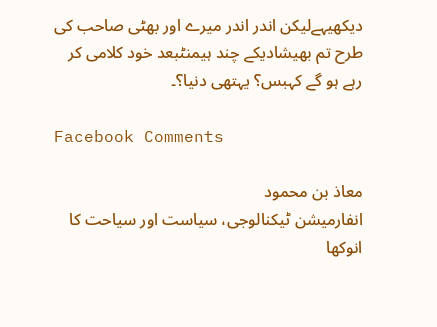دیکھیہےلیکن اندر اندر میرے اور بھٹی صاحب کی طرح تم بھیشادیکے چند ہیمنٹبعد خود کلامی کر رہے ہو گے کہبس؟ یہتھی دنیا؟۔

Facebook Comments

معاذ بن محمود
انفارمیشن ٹیکنالوجی، سیاست اور سیاحت کا انوکھا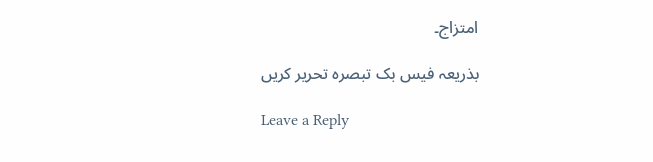امتزاج۔

بذریعہ فیس بک تبصرہ تحریر کریں

Leave a Reply